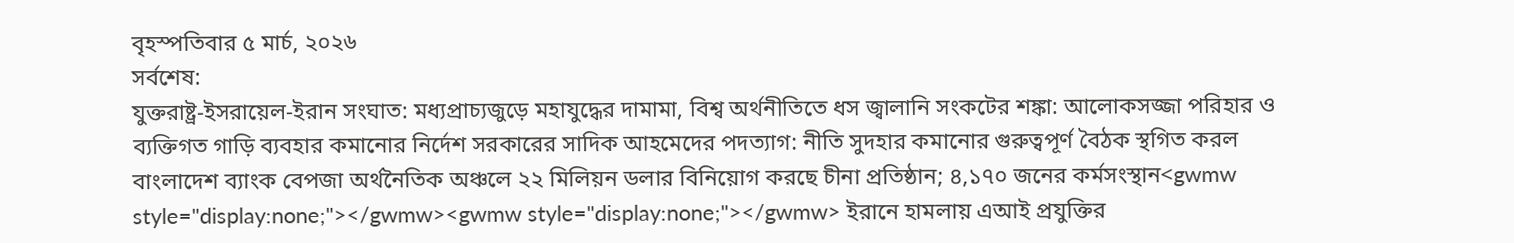বৃহস্পতিবার ৫ মার্চ, ২০২৬
সর্বশেষ:
যুক্তরাষ্ট্র-ইসরায়েল-ইরান সংঘাত: মধ্যপ্রাচ্যজুড়ে মহাযুদ্ধের দামামা, বিশ্ব অর্থনীতিতে ধস জ্বালানি সংকটের শঙ্কা: আলোকসজ্জা পরিহার ও ব্যক্তিগত গাড়ি ব্যবহার কমানোর নির্দেশ সরকারের সাদিক আহমেদের পদত্যাগ: নীতি সুদহার কমানোর গুরুত্বপূর্ণ বৈঠক স্থগিত করল বাংলাদেশ ব্যাংক বেপজা অর্থনৈতিক অঞ্চলে ২২ মিলিয়ন ডলার বিনিয়োগ করছে চীনা প্রতিষ্ঠান; ৪,১৭০ জনের কর্মসংস্থান<gwmw style="display:none;"></gwmw><gwmw style="display:none;"></gwmw> ইরানে হামলায় এআই প্রযুক্তির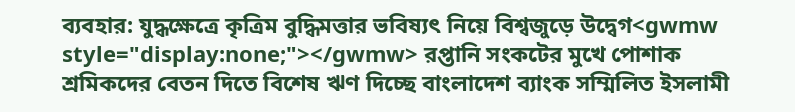ব্যবহার: যুদ্ধক্ষেত্রে কৃত্রিম বুদ্ধিমত্তার ভবিষ্যৎ নিয়ে বিশ্বজুড়ে উদ্বেগ<gwmw style="display:none;"></gwmw> রপ্তানি সংকটের মুখে পোশাক শ্রমিকদের বেতন দিতে বিশেষ ঋণ দিচ্ছে বাংলাদেশ ব্যাংক সম্মিলিত ইসলামী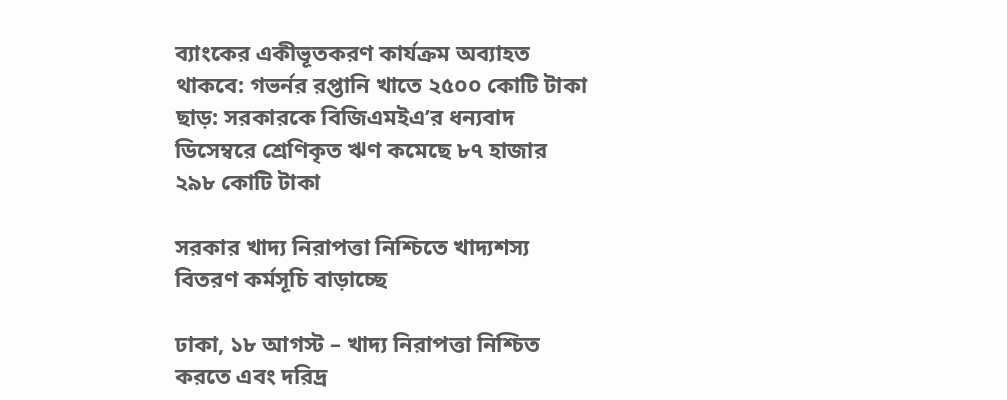ব্যাংকের একীভূতকরণ কার্যক্রম অব্যাহত থাকবে: গভর্নর রপ্তানি খাতে ২৫০০ কোটি টাকা ছাড়: সরকারকে বিজিএমইএ’র ধন্যবাদ ডিসেম্বরে শ্রেণিকৃত ঋণ কমেছে ৮৭ হাজার ২৯৮ কোটি টাকা

সরকার খাদ্য নিরাপত্তা নিশ্চিতে খাদ্যশস্য বিতরণ কর্মসূচি বাড়াচ্ছে

ঢাকা, ১৮ আগস্ট – খাদ্য নিরাপত্তা নিশ্চিত করতে এবং দরিদ্র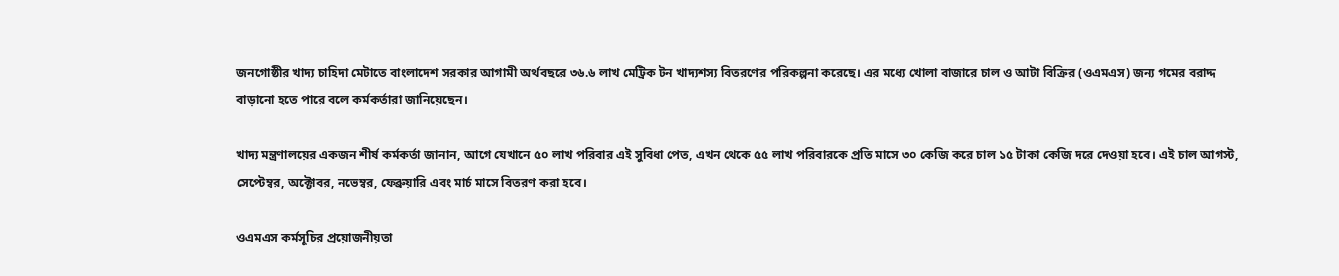জনগোষ্ঠীর খাদ্য চাহিদা মেটাতে বাংলাদেশ সরকার আগামী অর্থবছরে ৩৬.৬ লাখ মেট্রিক টন খাদ্যশস্য বিতরণের পরিকল্পনা করেছে। এর মধ্যে খোলা বাজারে চাল ও আটা বিক্রির (ওএমএস) জন্য গমের বরাদ্দ বাড়ানো হতে পারে বলে কর্মকর্তারা জানিয়েছেন।

খাদ্য মন্ত্রণালয়ের একজন শীর্ষ কর্মকর্তা জানান, আগে যেখানে ৫০ লাখ পরিবার এই সুবিধা পেত, এখন থেকে ৫৫ লাখ পরিবারকে প্রতি মাসে ৩০ কেজি করে চাল ১৫ টাকা কেজি দরে দেওয়া হবে। এই চাল আগস্ট, সেপ্টেম্বর, অক্টোবর, নভেম্বর, ফেব্রুয়ারি এবং মার্চ মাসে বিতরণ করা হবে।

ওএমএস কর্মসূচির প্রয়োজনীয়তা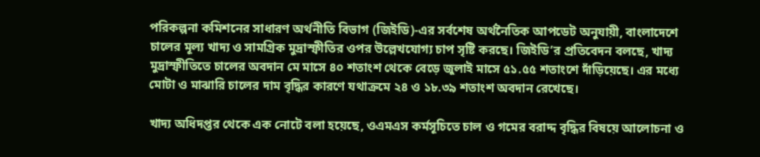পরিকল্পনা কমিশনের সাধারণ অর্থনীতি বিভাগ (জিইডি)-এর সর্বশেষ অর্থনৈতিক আপডেট অনুযায়ী, বাংলাদেশে চালের মূল্য খাদ্য ও সামগ্রিক মুদ্রাস্ফীতির ওপর উল্লেখযোগ্য চাপ সৃষ্টি করছে। জিইডি’র প্রতিবেদন বলছে, খাদ্য মুদ্রাস্ফীতিতে চালের অবদান মে মাসে ৪০ শতাংশ থেকে বেড়ে জুলাই মাসে ৫১.৫৫ শতাংশে দাঁড়িয়েছে। এর মধ্যে মোটা ও মাঝারি চালের দাম বৃদ্ধির কারণে যথাক্রমে ২৪ ও ১৮.৩৯ শতাংশ অবদান রেখেছে।

খাদ্য অধিদপ্তর থেকে এক নোটে বলা হয়েছে, ওএমএস কর্মসূচিতে চাল ও গমের বরাদ্দ বৃদ্ধির বিষয়ে আলোচনা ও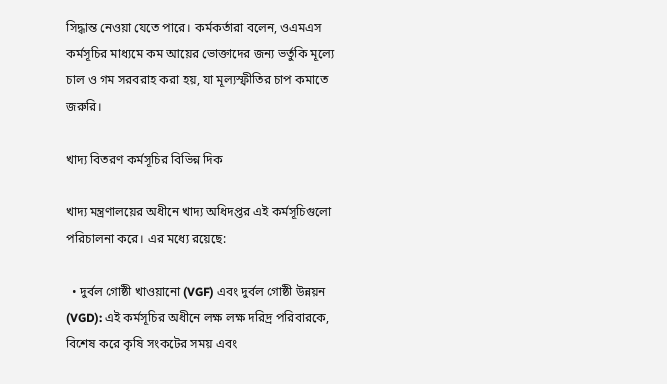সিদ্ধান্ত নেওয়া যেতে পারে। কর্মকর্তারা বলেন, ওএমএস কর্মসূচির মাধ্যমে কম আয়ের ভোক্তাদের জন্য ভর্তুকি মূল্যে চাল ও গম সরবরাহ করা হয়, যা মূল্যস্ফীতির চাপ কমাতে জরুরি।

খাদ্য বিতরণ কর্মসূচির বিভিন্ন দিক

খাদ্য মন্ত্রণালয়ের অধীনে খাদ্য অধিদপ্তর এই কর্মসূচিগুলো পরিচালনা করে। এর মধ্যে রয়েছে:

  • দুর্বল গোষ্ঠী খাওয়ানো (VGF) এবং দুর্বল গোষ্ঠী উন্নয়ন (VGD): এই কর্মসূচির অধীনে লক্ষ লক্ষ দরিদ্র পরিবারকে, বিশেষ করে কৃষি সংকটের সময় এবং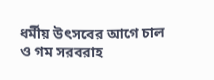ধর্মীয় উৎসবের আগে চাল ও গম সরবরাহ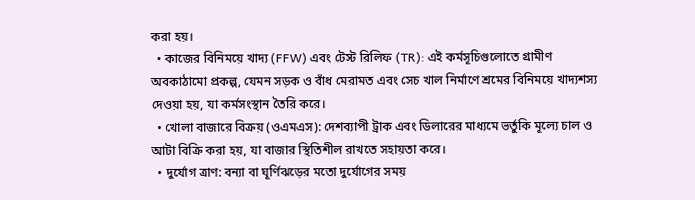করা হয়।
  • কাজের বিনিময়ে খাদ্য (FFW) এবং টেস্ট রিলিফ (TR): এই কর্মসূচিগুলোতে গ্রামীণ অবকাঠামো প্রকল্প, যেমন সড়ক ও বাঁধ মেরামত এবং সেচ খাল নির্মাণে শ্রমের বিনিময়ে খাদ্যশস্য দেওয়া হয়, যা কর্মসংস্থান তৈরি করে।
  • খোলা বাজারে বিক্রয় (ওএমএস): দেশব্যাপী ট্রাক এবং ডিলারের মাধ্যমে ভর্তুকি মূল্যে চাল ও আটা বিক্রি করা হয়, যা বাজার স্থিতিশীল রাখতে সহায়তা করে।
  • দুর্যোগ ত্রাণ: বন্যা বা ঘূর্ণিঝড়ের মতো দুর্যোগের সময়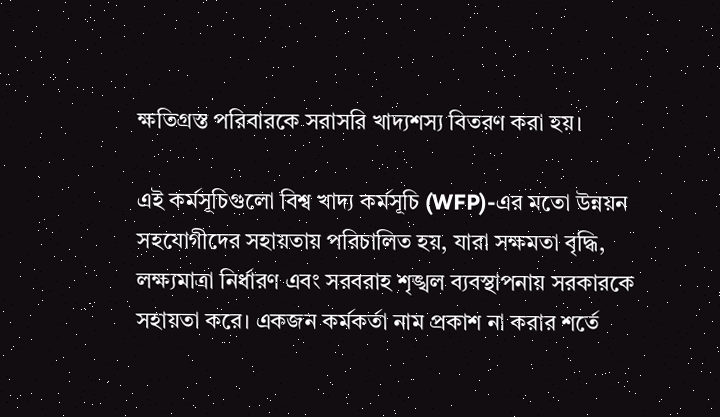ক্ষতিগ্রস্ত পরিবারকে সরাসরি খাদ্যশস্য বিতরণ করা হয়।

এই কর্মসূচিগুলো বিশ্ব খাদ্য কর্মসূচি (WFP)-এর মতো উন্নয়ন সহযোগীদের সহায়তায় পরিচালিত হয়, যারা সক্ষমতা বৃদ্ধি, লক্ষ্যমাত্রা নির্ধারণ এবং সরবরাহ শৃঙ্খল ব্যবস্থাপনায় সরকারকে সহায়তা করে। একজন কর্মকর্তা নাম প্রকাশ না করার শর্তে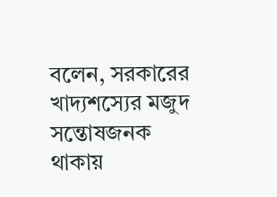বলেন, সরকারের খাদ্যশস্যের মজুদ সন্তোষজনক থাকায়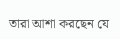তারা আশা করছেন যে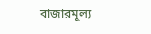বাজারমূল্য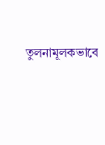তুলনামূলকভাবে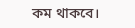কম থাকবে।